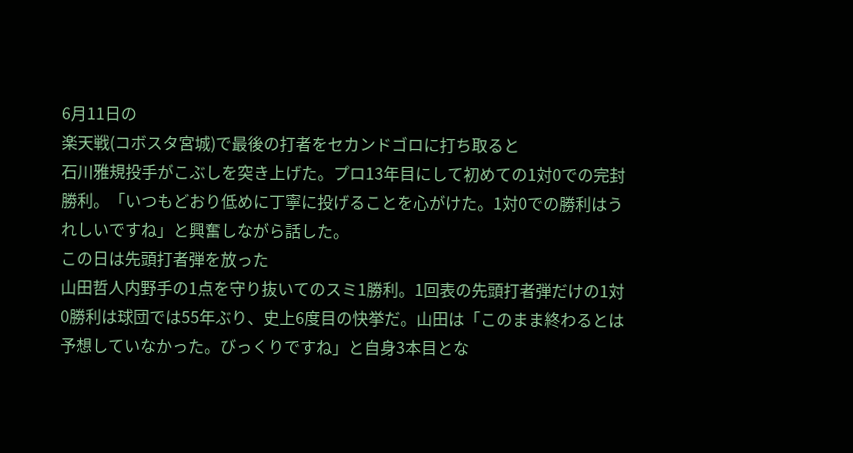6月11日の
楽天戦(コボスタ宮城)で最後の打者をセカンドゴロに打ち取ると
石川雅規投手がこぶしを突き上げた。プロ13年目にして初めての1対0での完封勝利。「いつもどおり低めに丁寧に投げることを心がけた。1対0での勝利はうれしいですね」と興奮しながら話した。
この日は先頭打者弾を放った
山田哲人内野手の1点を守り抜いてのスミ1勝利。1回表の先頭打者弾だけの1対0勝利は球団では55年ぶり、史上6度目の快挙だ。山田は「このまま終わるとは予想していなかった。びっくりですね」と自身3本目とな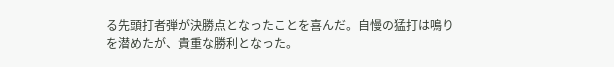る先頭打者弾が決勝点となったことを喜んだ。自慢の猛打は鳴りを潜めたが、貴重な勝利となった。